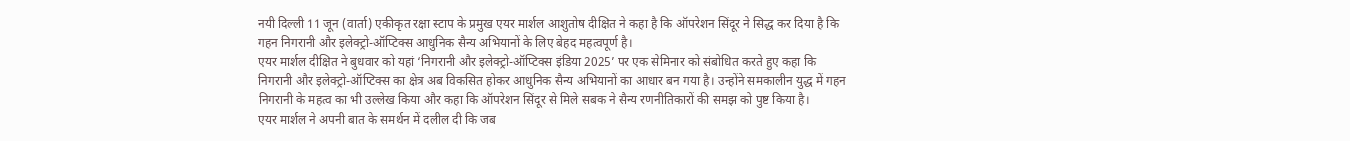नयी दिल्ली 11 जून (वार्ता) एकीकृत रक्षा स्टाप के प्रमुख एयर मार्शल आशुतोष दीक्षित ने कहा है कि ऑपरेशन सिंदूर ने सिद्ध कर दिया है कि गहन निगरानी और इलेक्ट्रो-ऑप्टिक्स आधुनिक सैन्य अभियानों के लिए बेहद महत्वपूर्ण है।
एयर मार्शल दीक्षित ने बुधवार को यहां ‘निगरानी और इलेक्ट्रो-ऑप्टिक्स इंडिया 2025’ पर एक सेमिनार को संबोधित करते हुए कहा कि निगरानी और इलेक्ट्रो-ऑप्टिक्स का क्षेत्र अब विकसित होकर आधुनिक सैन्य अभियानों का आधार बन गया है। उन्होंने समकालीन युद्ध में गहन निगरानी के महत्व का भी उल्लेख किया और कहा कि ऑपरेशन सिंदूर से मिले सबक ने सैन्य रणनीतिकारों की समझ को पुष्ट किया है।
एयर मार्शल ने अपनी बात के समर्थन में दलील दी कि जब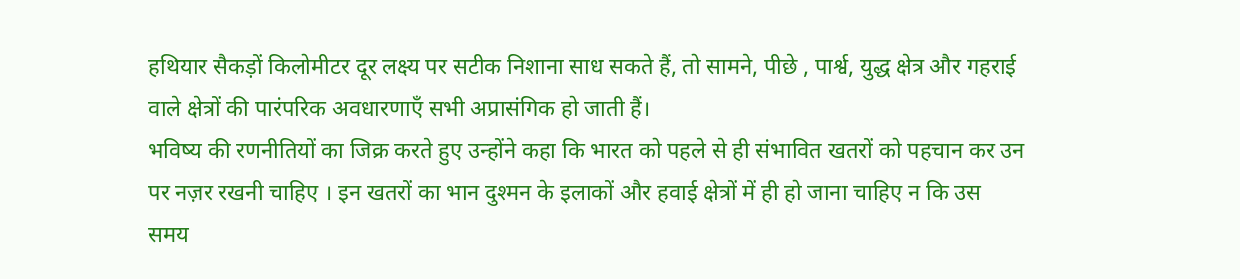हथियार सैकड़ों किलोमीटर दूर लक्ष्य पर सटीक निशाना साध सकते हैं, तो सामने, पीछे , पार्श्व, युद्ध क्षेत्र और गहराई वाले क्षेत्रों की पारंपरिक अवधारणाएँ सभी अप्रासंगिक हो जाती हैं।
भविष्य की रणनीतियों का जिक्र करते हुए उन्होंने कहा कि भारत को पहले से ही संभावित खतरों को पहचान कर उन पर नज़र रखनी चाहिए । इन खतरों का भान दुश्मन के इलाकों और हवाई क्षेत्रों में ही हो जाना चाहिए न कि उस समय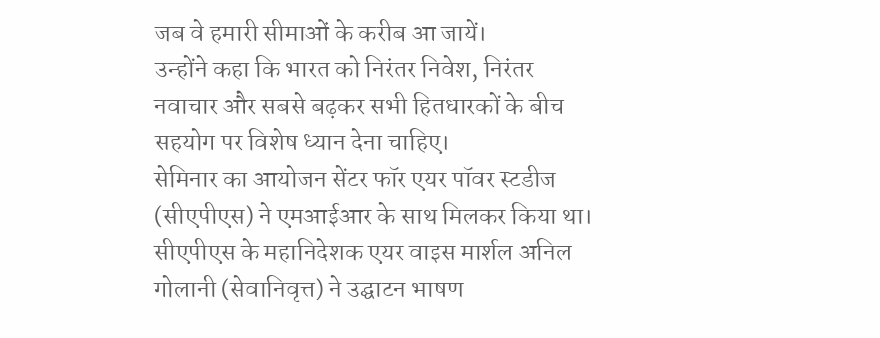जब वे हमारी सीमाओं के करीब आ जायें।
उन्होंने कहा कि भारत को निरंतर निवेश, निरंतर नवाचार और सबसे बढ़कर सभी हितधारकों के बीच सहयोग पर विशेष ध्यान देना चाहिए।
सेमिनार का आयोजन सेंटर फॉर एयर पॉवर स्टडीज (सीएपीएस) ने एमआईआर के साथ मिलकर किया था।
सीएपीएस के महानिदेशक एयर वाइस मार्शल अनिल गोलानी (सेवानिवृत्त) ने उद्घाटन भाषण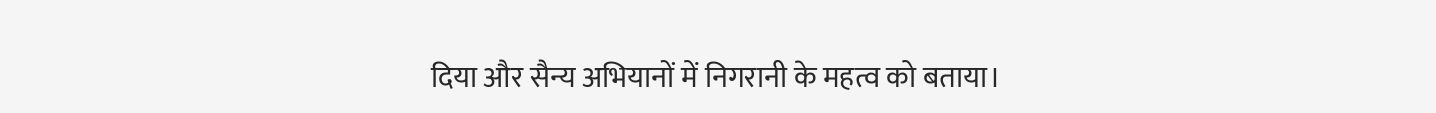दिया और सैन्य अभियानों में निगरानी के महत्व को बताया।